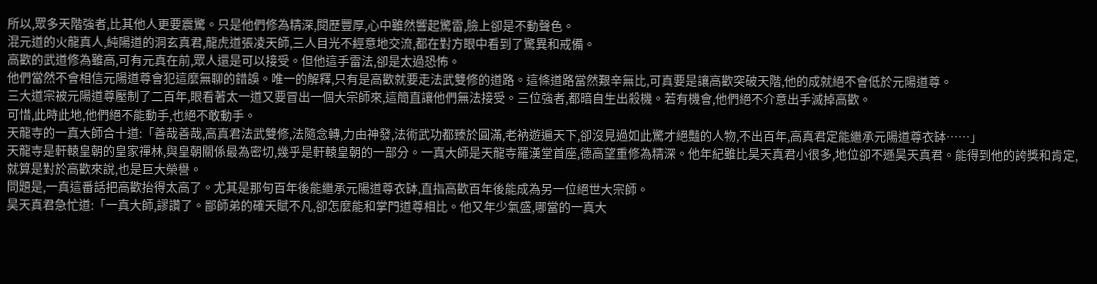所以,眾多天階強者,比其他人更要震驚。只是他們修為精深,閱歷豐厚,心中雖然響起驚雷,臉上卻是不動聲色。
混元道的火龍真人,純陽道的洞玄真君,龍虎道張凌天師,三人目光不經意地交流,都在對方眼中看到了驚異和戒備。
高歡的武道修為雖高,可有元真在前,眾人還是可以接受。但他這手雷法,卻是太過恐怖。
他們當然不會相信元陽道尊會犯這麼無聊的錯誤。唯一的解釋,只有是高歡就要走法武雙修的道路。這條道路當然艱辛無比,可真要是讓高歡突破天階,他的成就絕不會低於元陽道尊。
三大道宗被元陽道尊壓制了二百年,眼看著太一道又要冒出一個大宗師來,這簡直讓他們無法接受。三位強者,都暗自生出殺機。若有機會,他們絕不介意出手滅掉高歡。
可惜,此時此地,他們絕不能動手,也絕不敢動手。
天龍寺的一真大師合十道:「善哉善哉,高真君法武雙修,法隨念轉,力由神發,法術武功都臻於圓滿,老衲遊遍天下,卻沒見過如此驚才絕豔的人物,不出百年,高真君定能繼承元陽道尊衣缽……」
天龍寺是軒轅皇朝的皇家禪林,與皇朝關係最為密切,幾乎是軒轅皇朝的一部分。一真大師是天龍寺羅漢堂首座,德高望重修為精深。他年紀雖比昊天真君小很多,地位卻不遜昊天真君。能得到他的誇獎和肯定,就算是對於高歡來說,也是巨大榮譽。
問題是,一真這番話把高歡抬得太高了。尤其是那句百年後能繼承元陽道尊衣缽,直指高歡百年後能成為另一位絕世大宗師。
昊天真君急忙道:「一真大師,謬讚了。鄙師弟的確天賦不凡,卻怎麼能和掌門道尊相比。他又年少氣盛,哪當的一真大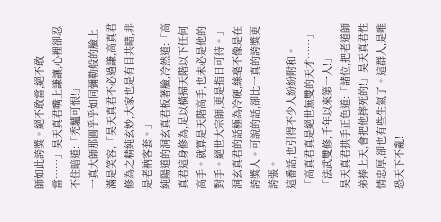師如此誇獎。絕不敢當,絕不敢當……」昊天真君嘴上謙讓,心裡卻忍不住暗道:「禿驢可恨!」
一真大師那圓乎乎如同彌勒般的臉上滿是笑容,「昊天真君不必過謙,高真君修為之精純玄妙,大家也是有目共睹,非是老衲客套。」
純陽道的洞玄真君板著臉,冷然道:「高真君這身修為,足以橫掃天階以下任何高手。就算是天階高手,也未必是他的對手。絕世大宗師,更是指日可待。」
洞玄真君的話極為冷硬,絲毫不像是在誇獎人。可說的話,卻比一真的誇獎更誇張。
這番話,也引得不少人紛紛附和。
「高真君真是絕世無雙的天才……」
「法武雙修,千年以來第一人!」
昊天真君拱手正色道:「諸位,把老道師弟捧上天,會把他摔死的!」昊天真君性情忠厚,卻也有些生氣了。這群人,是唯恐天下不亂!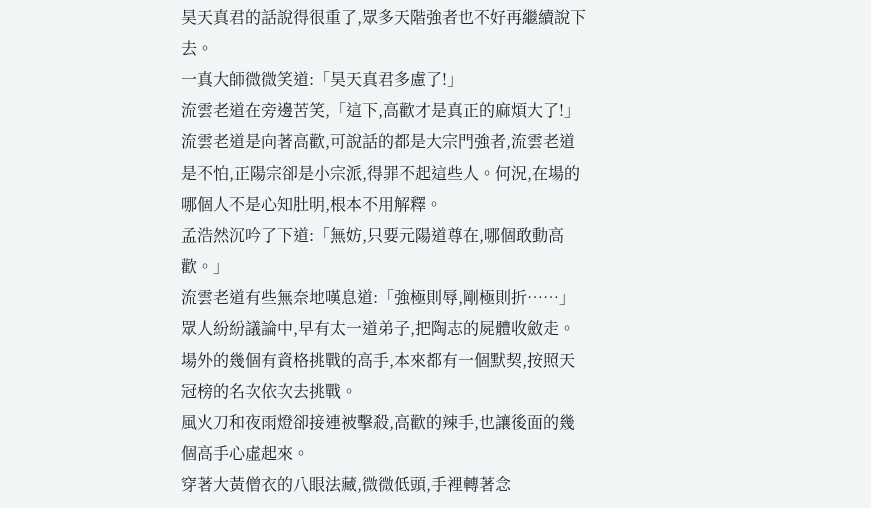昊天真君的話說得很重了,眾多天階強者也不好再繼續說下去。
一真大師微微笑道:「昊天真君多慮了!」
流雲老道在旁邊苦笑,「這下,高歡才是真正的麻煩大了!」流雲老道是向著高歡,可說話的都是大宗門強者,流雲老道是不怕,正陽宗卻是小宗派,得罪不起這些人。何況,在場的哪個人不是心知肚明,根本不用解釋。
孟浩然沉吟了下道:「無妨,只要元陽道尊在,哪個敢動高歡。」
流雲老道有些無奈地嘆息道:「強極則辱,剛極則折……」
眾人紛紛議論中,早有太一道弟子,把陶志的屍體收斂走。
場外的幾個有資格挑戰的高手,本來都有一個默契,按照天冠榜的名次依次去挑戰。
風火刀和夜雨燈卻接連被擊殺,高歡的辣手,也讓後面的幾個高手心虛起來。
穿著大黃僧衣的八眼法藏,微微低頭,手裡轉著念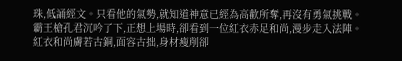珠,低誦經文。只看他的氣勢,就知道神意已經為高歡所奪,再沒有勇氣挑戰。
霸王槍孔君沉吟了下,正想上場時,卻看到一位紅衣赤足和尚,漫步走入法陣。
紅衣和尚膚若古銅,面容古拙,身材瘦削卻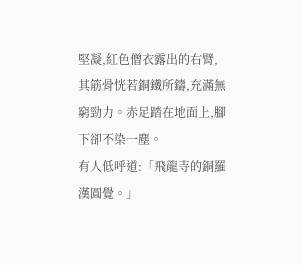堅凝,紅色僧衣露出的右臂,其筋骨恍若銅鐵所鑄,充滿無窮勁力。赤足踏在地面上,腳下卻不染一塵。
有人低呼道:「飛龍寺的銅羅漢圓覺。」